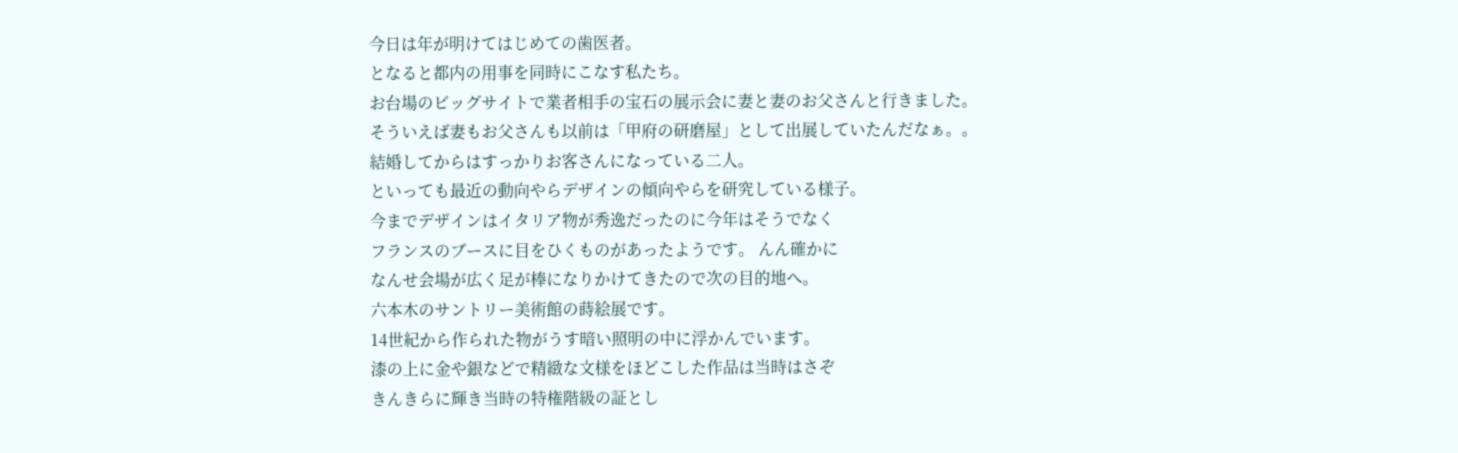今日は年が明けてはじめての歯医者。
となると都内の用事を同時にこなす私たち。
お台場のビッグサイトで業者相手の宝石の展示会に妻と妻のお父さんと行きました。
そういえば妻もお父さんも以前は「甲府の研磨屋」として出展していたんだなぁ。。
結婚してからはすっかりお客さんになっている二人。
といっても最近の動向やらデザインの傾向やらを研究している様子。
今までデザインはイタリア物が秀逸だったのに今年はそうでなく
フランスのブースに目をひくものがあったようです。 んん確かに
なんせ会場が広く足が棒になりかけてきたので次の目的地へ。
六本木のサントリー美術館の蒔絵展です。
14世紀から作られた物がうす暗い照明の中に浮かんでいます。
漆の上に金や銀などで精緻な文様をほどこした作品は当時はさぞ
きんきらに輝き当時の特権階級の証とし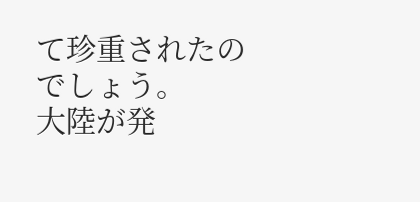て珍重されたのでしょう。
大陸が発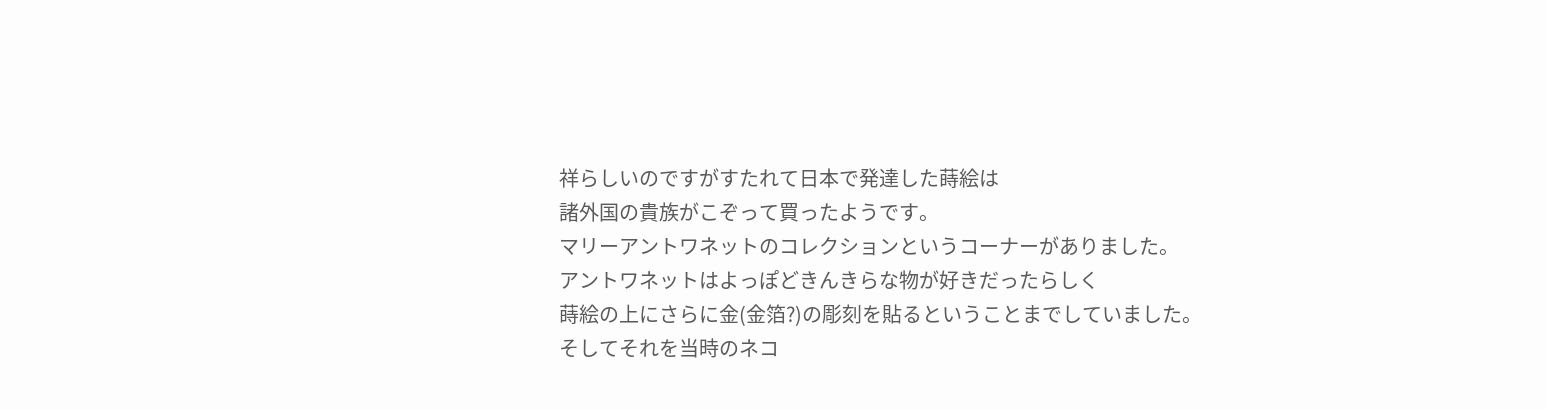祥らしいのですがすたれて日本で発達した蒔絵は
諸外国の貴族がこぞって買ったようです。
マリーアントワネットのコレクションというコーナーがありました。
アントワネットはよっぽどきんきらな物が好きだったらしく
蒔絵の上にさらに金(金箔?)の彫刻を貼るということまでしていました。
そしてそれを当時のネコ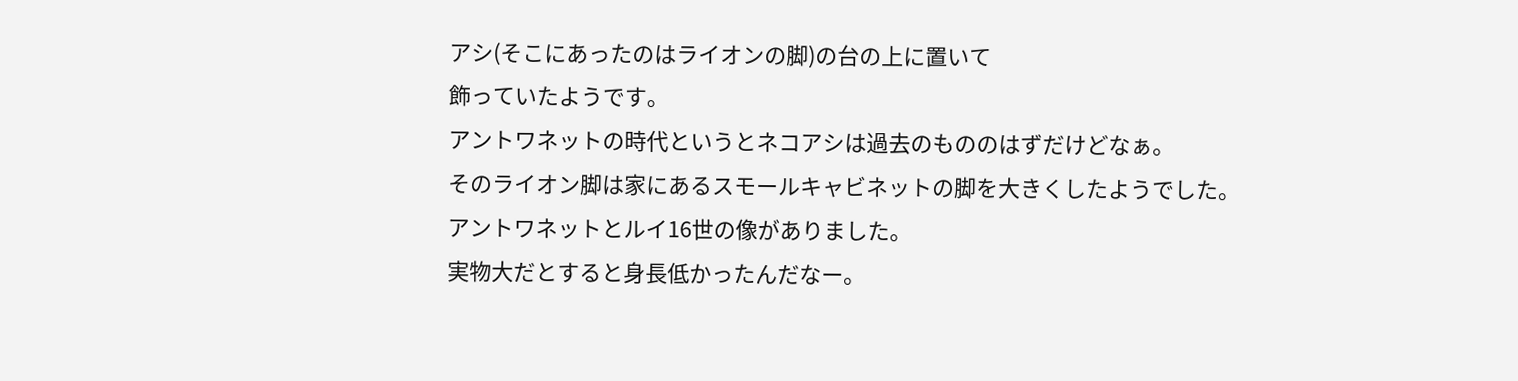アシ(そこにあったのはライオンの脚)の台の上に置いて
飾っていたようです。
アントワネットの時代というとネコアシは過去のもののはずだけどなぁ。
そのライオン脚は家にあるスモールキャビネットの脚を大きくしたようでした。
アントワネットとルイ16世の像がありました。
実物大だとすると身長低かったんだなー。